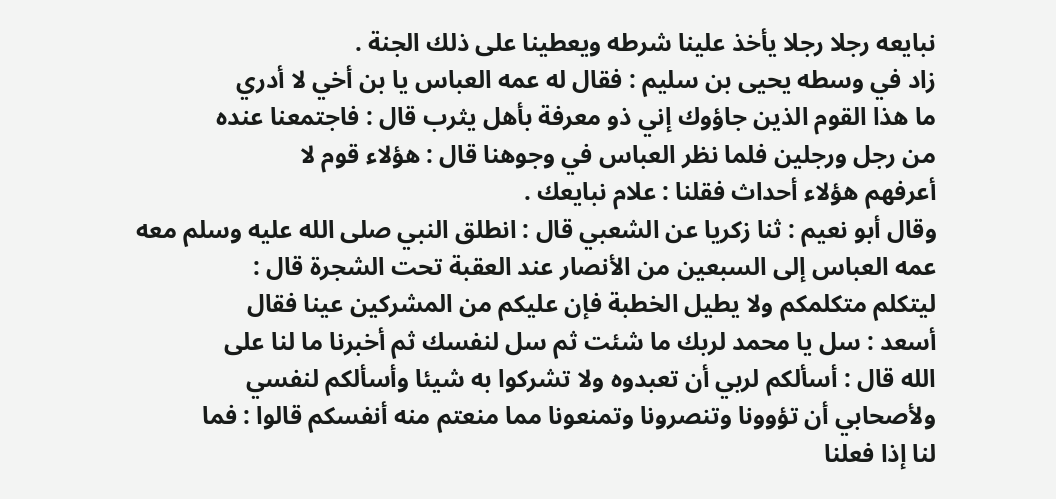نبايعه رجلا رجلا يأخذ علينا شرطه ويعطينا على ذلك الجنة .
زاد في وسطه يحيى بن سليم : فقال له عمه العباس يا بن أخي لا أدري
ما هذا القوم الذين جاؤوك إني ذو معرفة بأهل يثرب قال : فاجتمعنا عنده
من رجل ورجلين فلما نظر العباس في وجوهنا قال : هؤلاء قوم لا
أعرفهم هؤلاء أحداث فقلنا : علام نبايعك .
وقال أبو نعيم : ثنا زكريا عن الشعبي قال : انطلق النبي صلى الله عليه وسلم معه
عمه العباس إلى السبعين من الأنصار عند العقبة تحت الشجرة قال :
ليتكلم متكلمكم ولا يطيل الخطبة فإن عليكم من المشركين عينا فقال
أسعد : سل يا محمد لربك ما شئت ثم سل لنفسك ثم أخبرنا ما لنا على
الله قال : أسألكم لربي أن تعبدوه ولا تشركوا به شيئا وأسألكم لنفسي
ولأصحابي أن تؤوونا وتنصرونا وتمنعونا مما منعتم منه أنفسكم قالوا : فما
لنا إذا فعلنا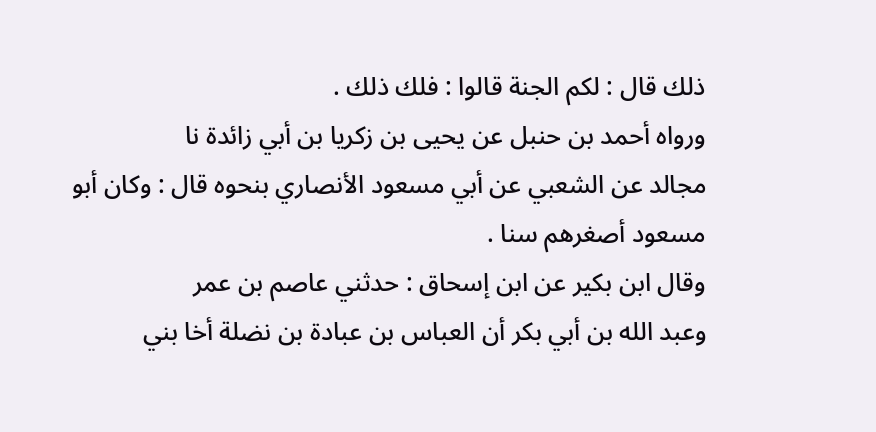ذلك قال : لكم الجنة قالوا : فلك ذلك .
ورواه أحمد بن حنبل عن يحيى بن زكريا بن أبي زائدة نا
مجالد عن الشعبي عن أبي مسعود الأنصاري بنحوه قال : وكان أبو
مسعود أصغرهم سنا .
وقال ابن بكير عن ابن إسحاق : حدثني عاصم بن عمر
وعبد الله بن أبي بكر أن العباس بن عبادة بن نضلة أخا بني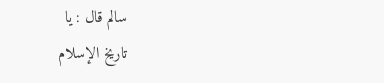سالم قال : يا
تاريخ الإسلام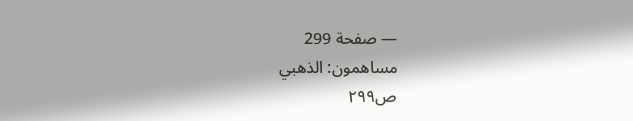— صفحة 299
مساهمون: الذهبي
ص٢٩٩